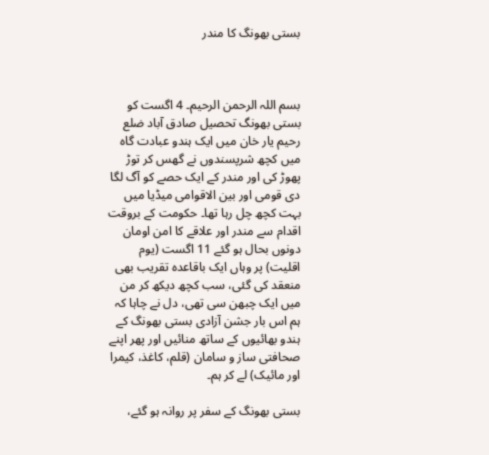بستی بھونگ کا مندر



بسم اللہ الرحمن الرحیم۔ 4 اگست کو بستی بھونگ تحصیل صادق آباد ضلع رحیم یار خان میں ایک ہندو عبادت گاہ میں کچھ شرپسندوں نے گھس کر توڑ پھوڑ کی اور مندر کے ایک حصے کو آگ لگا دی قومی اور بین الاقوامی میڈیا میں بہت کچھ چل رہا تھا۔ حکومت کے بروقت اقدام سے مندر اور علاقے کا امن اومان دونوں بحال ہو گئے 11 اگست (یوم اقلیت) پر وہاں ایک باقاعدہ تقریب بھی منعقد کی گئی، سب کچھ دیکھ کر من میں ایک چبھن سی تھی، دل نے چاہا کہ ہم اس بار جشن آزادی بستی بھونگ کے ہندو بھائیوں کے ساتھ منائیں اور پھر اپنے صحافتی ساز و سامان (قلم، کاغذ، کیمرا اور مائیک) لے کر ہم۔

بستی بھونگ کے سفر پر روانہ ہو گئے،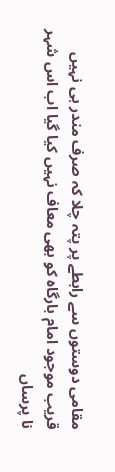مقامی دوستوں سے رابطے پر پتہ چلا کہ صرف مندر ہی نہیں قریب موجود امام بارگاہ کو بھی معاف نہیں کیا گیا اب اس شہر نا پرساں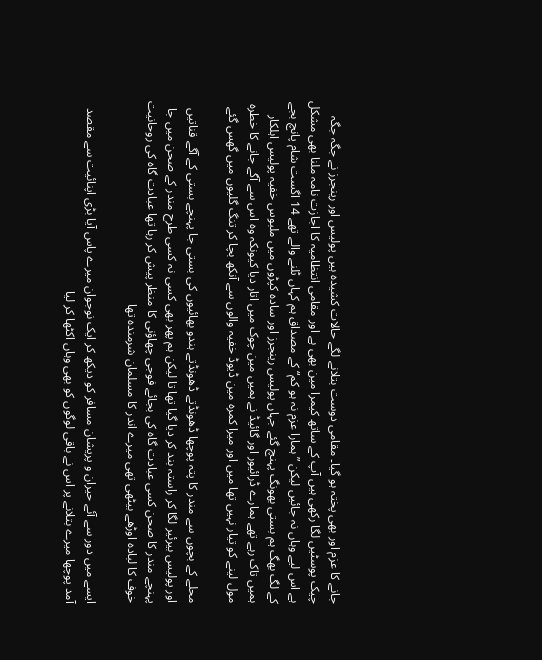جانے کا عزم اور بھی پختہ ہو گیا۔ مقامی دوست بتلانے لگے حالات کشیدہ ہیں پولیس اور رینجرز نے جگہ جگہ چیک پوسٹیں لگا رکھی ہیں آپ کے ساتھ کیمرا مین بھی ہے اور مقامی انتظامیہ کا اجازت نامہ ملنا بھی مشکل ہے اس لیے وہاں نہ جائیں لیکن ”ہمارا عزم نہ ہو کم“ کے مصداق ہم کہاں ٹلنے والے تھے 14 اگست شام پانچ بجے کے لگ بھگ ہم بستی بھونگ پہنچ گئے جہاں پولیس رینجرز اور سادہ کپڑوں میں ملبوس خفیہ پولیس اہلکار ہمیں تاک رہے تھے ہمارے ڈرائیور اور گائیڈ نے ہمیں مین چوک میں اتار دیا کیونکہ وہ اس سے آگے جانے کا خطرہ مول لینے کو تیار نہیں تھا میں اور میرا کمرہ مین ڈیوڈ خفیہ والوں سے آنکھ بچا کر تنگ گلیوں میں گھس گئے

محلے کے بچوں سے مندر کا پتہ پوچھا ڈھونڈتے ڈھونڈتے ہندو بھائیوں کی بستی جا پہنچے بستی کے آگے قناتیں اور پولیس بیرئیر لگا کر راستہ بند کر دیا گیا تھا تا لیکن ہم پھر بھی کسی نہ کسی طرح مندر کے صحن میں جا پہنچے مندر کا صحن کسی عبادت گاہ کی بجائے فوجی چھاؤنی کا منظر پیش کر رہا تھا عبادت گاہ کی روحانیت خوف کا لبادہ اوڑھے بیٹھی تھی میرے اندر کا مسلمان شرمندہ تھا

ایسے میں دور سے آئے حیران و پریشان مسافر کو دیکھ کر ایک نوجوان میرے پاس آیا بڑی اپنائیت سے مقصد آمد پوچھا میرے بتلانے پر اس نے باقی لوگوں کو بھی وہاں اکٹھا کر لیا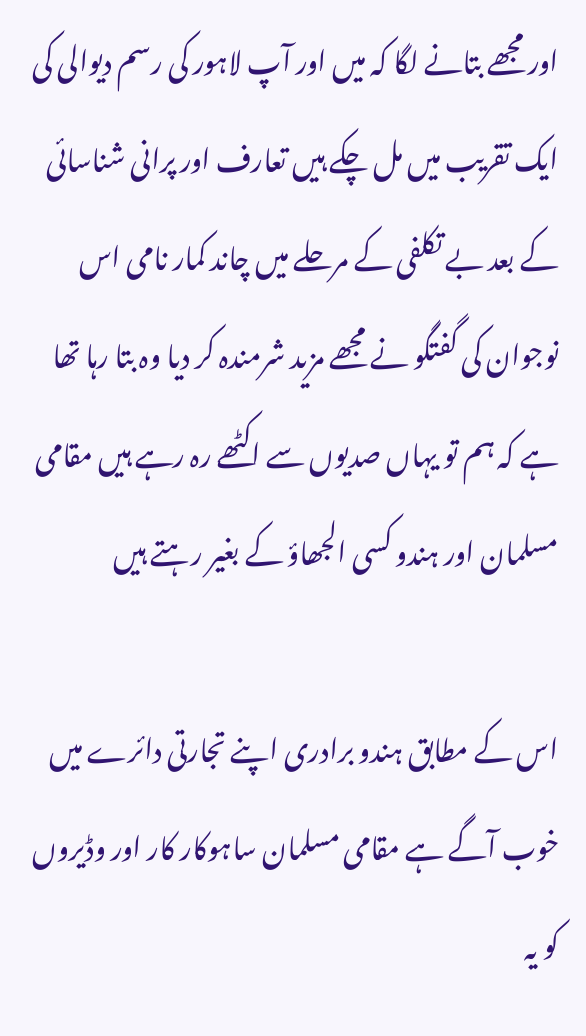اور مجھے بتانے لگا کہ میں اور آپ لاہور کی رسم دیوالی کی ایک تقریب میں مل چکے ہیں تعارف اور پرانی شناسائی کے بعد بے تکلفی کے مرحلے میں چاند کمار نامی اس نوجوان کی گفتگو نے مجھے مزید شرمندہ کر دیا وہ بتا رہا تھا ہے کہ ہم تو یہاں صدیوں سے اکٹھے رہ رہے ہیں مقامی مسلمان اور ہندو کسی الجھاؤ کے بغیر رہتے ہیں

اس کے مطابق ہندو برادری اپنے تجارتی دائرے میں خوب آگے ہے مقامی مسلمان ساہوکار کار اور وڈیروں کو یہ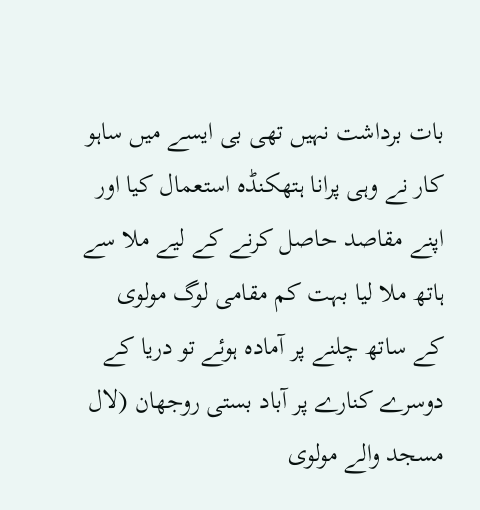بات برداشت نہیں تھی بی ایسے میں ساہو کار نے وہی پرانا ہتھکنڈہ استعمال کیا اور اپنے مقاصد حاصل کرنے کے لیے ملا سے ہاتھ ملا لیا بہت کم مقامی لوگ مولوی کے ساتھ چلنے پر آمادہ ہوئے تو دریا کے دوسرے کنارے پر آباد بستی روجھان (لال مسجد والے مولوی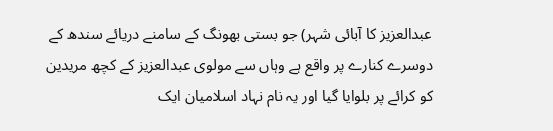عبدالعزیز کا آبائی شہر) جو بستی بھونگ کے سامنے دریائے سندھ کے دوسرے کنارے پر واقع ہے وہاں سے مولوی عبدالعزیز کے کچھ مریدین کو کرائے پر بلوایا گیا اور یہ نام نہاد اسلامیان ایک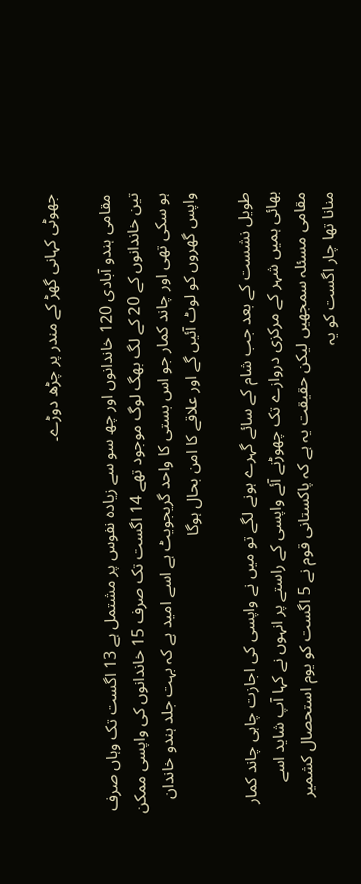جھوٹی کہانی گھڑ کے مندر پر چڑھ دوڑے۔

مقامی ہندو آبادی 120 خاندانوں اور چھ سو سے زیادہ نفوس پر مشتمل ہے 13 اگست تک وہاں صرف تین خاندانوں کے 20 کے لگ بھگ لوگ موجود تھے 14 اگست تک صرف 15 خاندانوں کی واپسی ممکن ہو سکی تھی اور چاند کمار جو اس بستی کا واحد گریجویٹ ہے اسے امید ہے کہ بہت جلد ہندو خاندان واپس گھروں کو لوٹ آئیں گے اور علاقے کا امن بحال ہوگا

طویل نشست کے بعد جب شام کے سائے گہرے ہونے لگے تو میں نے واپسی کی اجازت چاہی چاند کمار بھائی ہمیں شہر کے مرکزی دروازے تک چھوڑنے آئے واپسی کے راستے پر انہوں نے کہا آپ شاید اسے مقامی مسئلہ سمجھیں لیکن حقیقت یہ ہے کہ پاکستانی قوم نے 5 اگست کو یوم استحصال کشمیر منانا تھا چار اگست کو یہ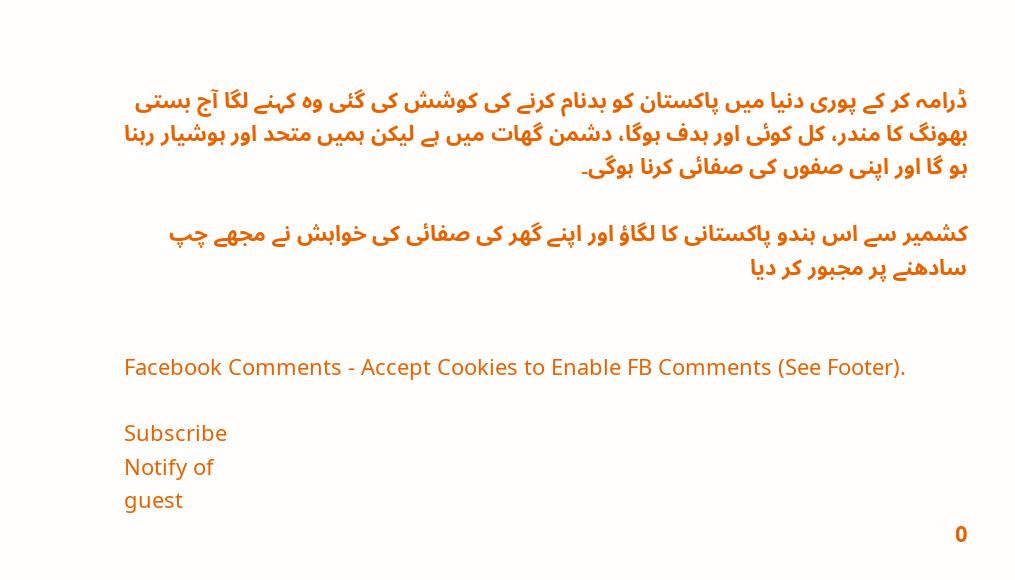ڈرامہ کر کے پوری دنیا میں پاکستان کو بدنام کرنے کی کوشش کی گئی وہ کہنے لگا آج بستی بھونگ کا مندر، کل کوئی اور ہدف ہوگا، دشمن گھات میں ہے لیکن ہمیں متحد اور ہوشیار رہنا ہو گا اور اپنی صفوں کی صفائی کرنا ہوگی۔

کشمیر سے اس ہندو پاکستانی کا لگاؤ اور اپنے گھر کی صفائی کی خواہش نے مجھے چپ سادھنے پر مجبور کر دیا


Facebook Comments - Accept Cookies to Enable FB Comments (See Footer).

Subscribe
Notify of
guest
0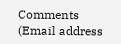Comments (Email address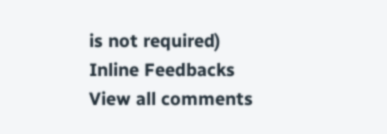is not required)
Inline Feedbacks
View all comments